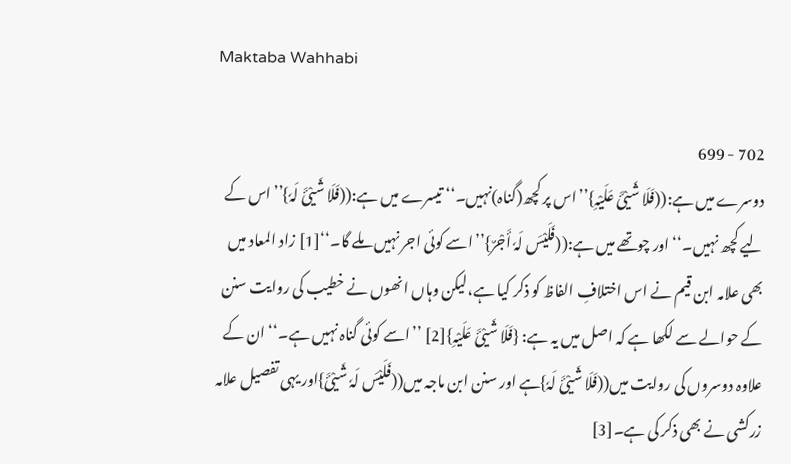Maktaba Wahhabi

702 - 699
دوسرے میں ہے:((فَلَا شَیْیَٔ عَلَیْہِ}’’اس پر کچھ(گناہ)نہیں۔‘‘ تیسرے میں ہے:((فَلَا شَیْیَٔ لَہٗ}’’اس کے لیے کچھ نہیں۔‘‘ اور چوتھے میں ہے:((فَلَیْسَ لَہٗ أَجْرٌ}’’اسے کوئی اجر نہیں ملے گا۔‘‘[1] زاد المعاد میں بھی علامہ ابن قیم نے اس اختلافِ الفاظ کو ذکر کیا ہے،لیکن وہاں انھوں نے خطیب کی روایت سنن کے حوالے سے لکھا ہے کہ اصل میں یہ ہے: {فَلَا شَیْیَٔ عَلَیْہِ}[2] ’’اسے کوئی گناہ نہیں ہے۔‘‘ ان کے علاوہ دوسروں کی روایت میں((فَلَا شَیْیَٔ لَہٗ}ہے اور سنن ابن ماجہ میں((فَلَیْسَ لَہٗ شَیْیَٔ}اور یہی تفصیل علامہ زرکشی نے بھی ذکر کی ہے۔[3]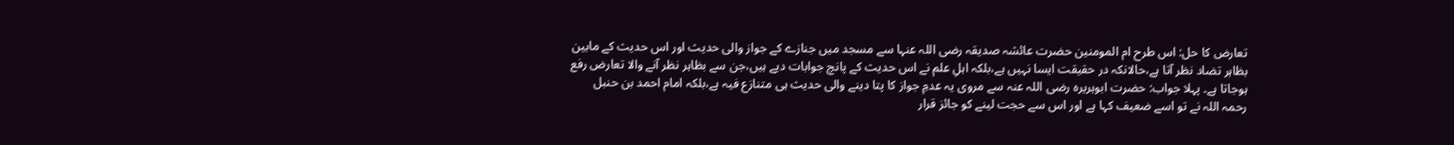تعارض کا حل: اس طرح ام المومنین حضرت عائشہ صدیقہ رضی اللہ عنہا سے مسجد میں جنازے کے جواز والی حدیث اور اس حدیث کے مابین بظاہر تضاد نظر آتا ہے،حالانکہ در حقیقت ایسا نہیں ہے،بلکہ اہلِ علم نے اس حدیث کے پانچ جوابات دیے ہیں،جن سے بظاہر نظر آنے والا تعارض رفع ہوجاتا ہے۔ پہلا جواب: حضرت ابوہریرہ رضی اللہ عنہ سے مروی یہ عدمِ جواز کا پتا دینے والی حدیث ہی متنازع فیہ ہے،بلکہ امام احمد بن حنبل رحمہ اللہ نے تو اسے ضعیف کہا ہے اور اس سے حجت لینے کو جائز قرار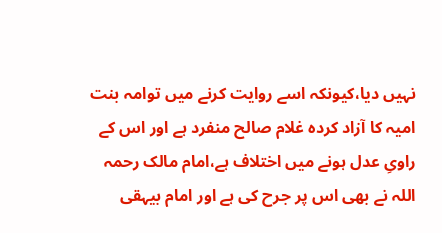نہیں دیا،کیونکہ اسے روایت کرنے میں توامہ بنت امیہ کا آزاد کردہ غلام صالح منفرد ہے اور اس کے راویِ عدل ہونے میں اختلاف ہے،امام مالک رحمہ اللہ نے بھی اس پر جرح کی ہے اور امام بیہقی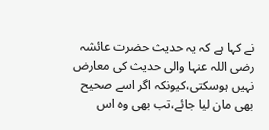نے کہا ہے کہ یہ حدیث حضرت عائشہ رضی اللہ عنہا والی حدیث کی معارض نہیں ہوسکتی،کیونکہ اگر اسے صحیح بھی مان لیا جائے،تب بھی وہ اس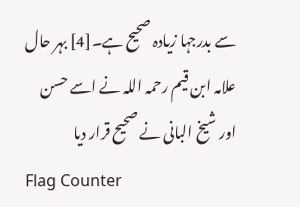سے بدرجہا زیادہ صحیح ہے۔[4] بہر حال علامہ ابن قیم رحمہ اللہ نے اسے حسن اور شیخ البانی نے صحیح قرار دیا
Flag Counter